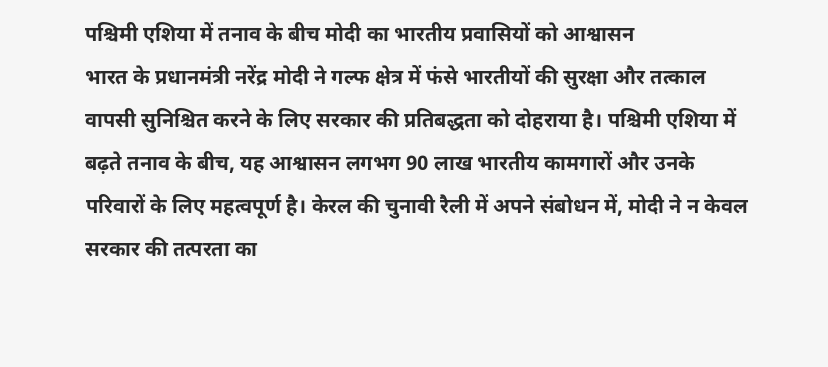पश्चिमी एशिया में तनाव के बीच मोदी का भारतीय प्रवासियों को आश्वासन
भारत के प्रधानमंत्री नरेंद्र मोदी ने गल्फ क्षेत्र में फंसे भारतीयों की सुरक्षा और तत्काल वापसी सुनिश्चित करने के लिए सरकार की प्रतिबद्धता को दोहराया है। पश्चिमी एशिया में बढ़ते तनाव के बीच, यह आश्वासन लगभग 90 लाख भारतीय कामगारों और उनके परिवारों के लिए महत्वपूर्ण है। केरल की चुनावी रैली में अपने संबोधन में, मोदी ने न केवल सरकार की तत्परता का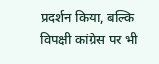प्रदर्शन किया, बल्कि विपक्षी कांग्रेस पर भी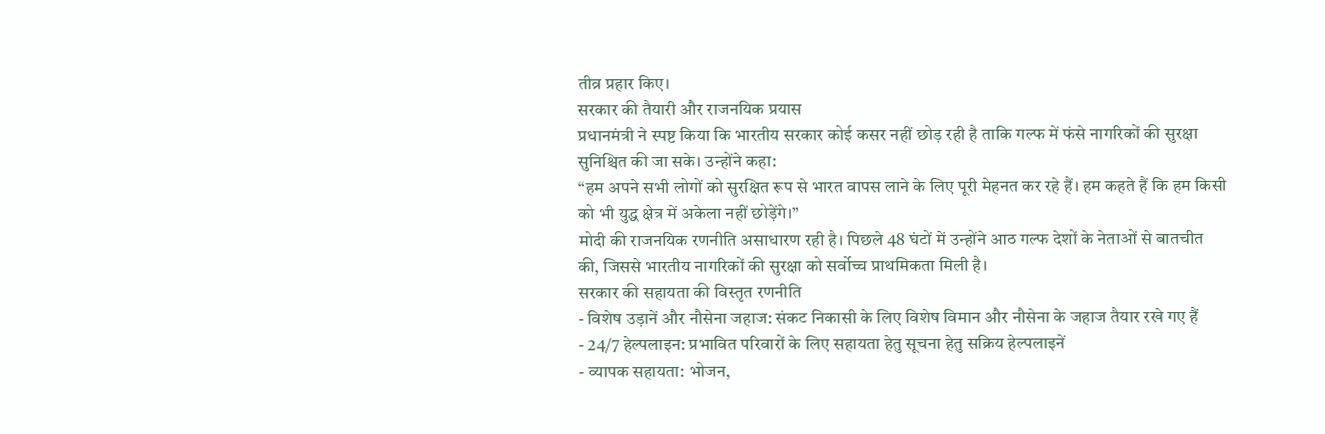तीव्र प्रहार किए।
सरकार की तैयारी और राजनयिक प्रयास
प्रधानमंत्री ने स्पष्ट किया कि भारतीय सरकार कोई कसर नहीं छोड़ रही है ताकि गल्फ में फंसे नागरिकों की सुरक्षा सुनिश्चित की जा सके। उन्होंने कहा:
“हम अपने सभी लोगों को सुरक्षित रूप से भारत वापस लाने के लिए पूरी मेहनत कर रहे हैं। हम कहते हैं कि हम किसी को भी युद्ध क्षेत्र में अकेला नहीं छोड़ेंगे।”
मोदी की राजनयिक रणनीति असाधारण रही है। पिछले 48 घंटों में उन्होंने आठ गल्फ देशों के नेताओं से बातचीत की, जिससे भारतीय नागरिकों की सुरक्षा को सर्वोच्च प्राथमिकता मिली है।
सरकार की सहायता की विस्तृत रणनीति
- विशेष उड़ानें और नौसेना जहाज: संकट निकासी के लिए विशेष विमान और नौसेना के जहाज तैयार रखे गए हैं
- 24/7 हेल्पलाइन: प्रभावित परिवारों के लिए सहायता हेतु सूचना हेतु सक्रिय हेल्पलाइनें
- व्यापक सहायता: भोजन,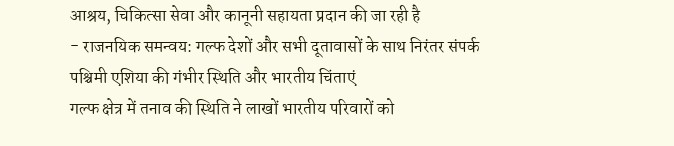आश्रय, चिकित्सा सेवा और कानूनी सहायता प्रदान की जा रही है
- राजनयिक समन्वय: गल्फ देशों और सभी दूतावासों के साथ निरंतर संपर्क
पश्चिमी एशिया की गंभीर स्थिति और भारतीय चिंताएं
गल्फ क्षेत्र में तनाव की स्थिति ने लाखों भारतीय परिवारों को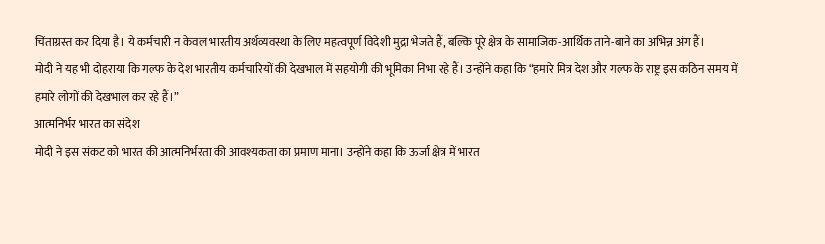चिंताग्रस्त कर दिया है। ये कर्मचारी न केवल भारतीय अर्थव्यवस्था के लिए महत्वपूर्ण विदेशी मुद्रा भेजते हैं, बल्कि पूरे क्षेत्र के सामाजिक-आर्थिक ताने-बाने का अभिन्न अंग हैं।
मोदी ने यह भी दोहराया कि गल्फ के देश भारतीय कर्मचारियों की देखभाल में सहयोगी की भूमिका निभा रहे हैं। उन्होंने कहा कि “हमारे मित्र देश और गल्फ के राष्ट्र इस कठिन समय में हमारे लोगों की देखभाल कर रहे हैं।”
आत्मनिर्भर भारत का संदेश
मोदी ने इस संकट को भारत की आत्मनिर्भरता की आवश्यकता का प्रमाण माना। उन्होंने कहा कि ऊर्जा क्षेत्र में भारत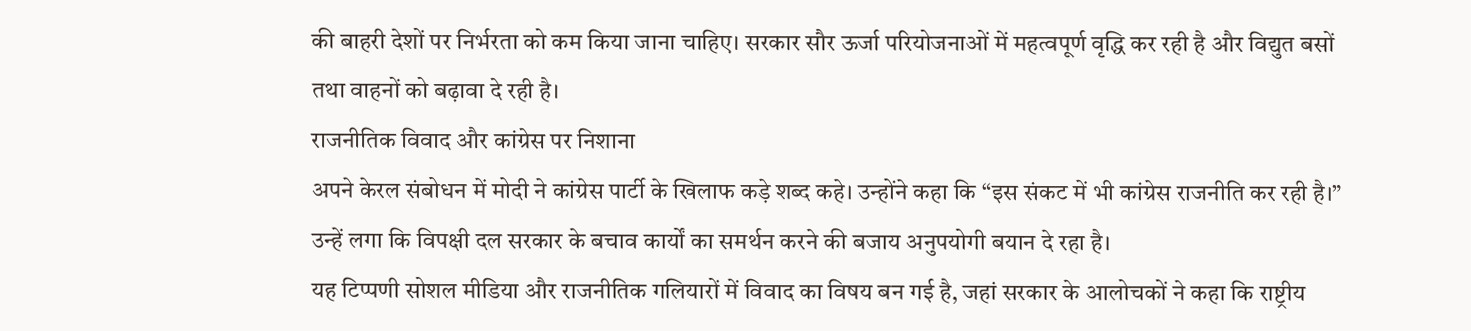की बाहरी देशों पर निर्भरता को कम किया जाना चाहिए। सरकार सौर ऊर्जा परियोजनाओं में महत्वपूर्ण वृद्धि कर रही है और विद्युत बसों तथा वाहनों को बढ़ावा दे रही है।
राजनीतिक विवाद और कांग्रेस पर निशाना
अपने केरल संबोधन में मोदी ने कांग्रेस पार्टी के खिलाफ कड़े शब्द कहे। उन्होंने कहा कि “इस संकट में भी कांग्रेस राजनीति कर रही है।” उन्हें लगा कि विपक्षी दल सरकार के बचाव कार्यों का समर्थन करने की बजाय अनुपयोगी बयान दे रहा है।
यह टिप्पणी सोशल मीडिया और राजनीतिक गलियारों में विवाद का विषय बन गई है, जहां सरकार के आलोचकों ने कहा कि राष्ट्रीय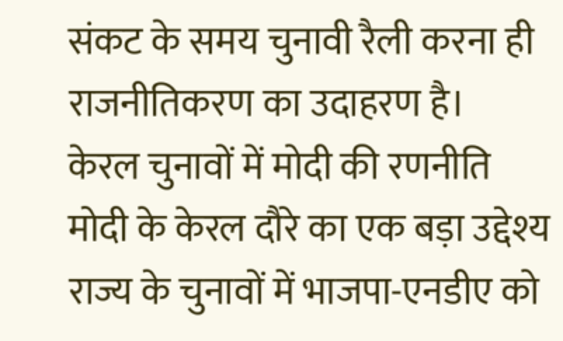संकट के समय चुनावी रैली करना ही राजनीतिकरण का उदाहरण है।
केरल चुनावों में मोदी की रणनीति
मोदी के केरल दौरे का एक बड़ा उद्देश्य राज्य के चुनावों में भाजपा-एनडीए को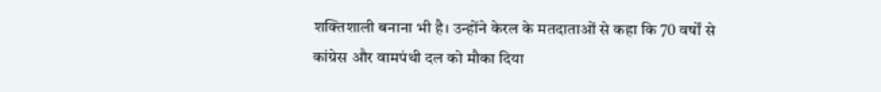शक्तिशाली बनाना भी है। उन्होंने केरल के मतदाताओं से कहा कि 70 वर्षों से कांग्रेस और वामपंथी दल को मौका दिया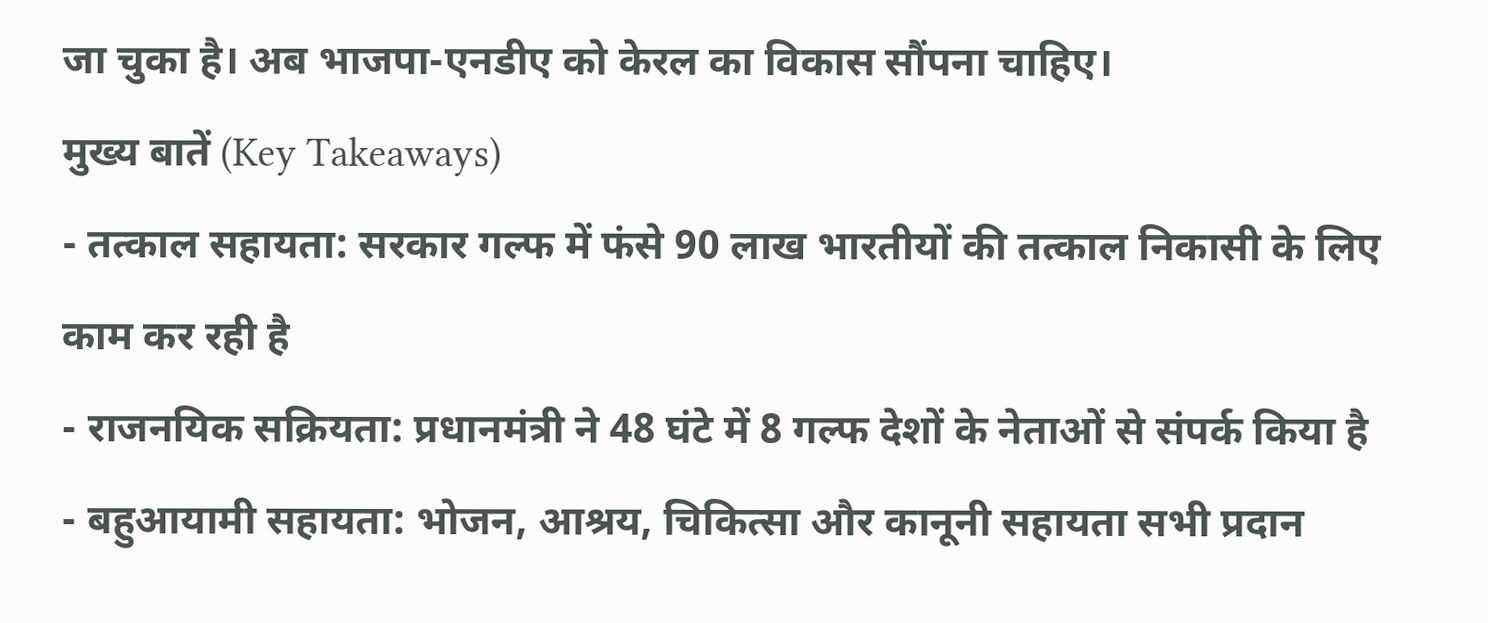जा चुका है। अब भाजपा-एनडीए को केरल का विकास सौंपना चाहिए।
मुख्य बातें (Key Takeaways)
- तत्काल सहायता: सरकार गल्फ में फंसे 90 लाख भारतीयों की तत्काल निकासी के लिए काम कर रही है
- राजनयिक सक्रियता: प्रधानमंत्री ने 48 घंटे में 8 गल्फ देशों के नेताओं से संपर्क किया है
- बहुआयामी सहायता: भोजन, आश्रय, चिकित्सा और कानूनी सहायता सभी प्रदान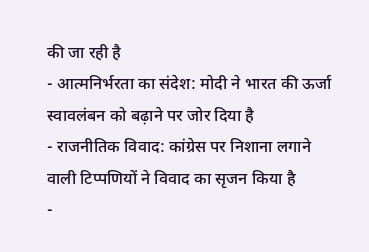की जा रही है
- आत्मनिर्भरता का संदेश: मोदी ने भारत की ऊर्जा स्वावलंबन को बढ़ाने पर जोर दिया है
- राजनीतिक विवाद: कांग्रेस पर निशाना लगाने वाली टिप्पणियों ने विवाद का सृजन किया है
-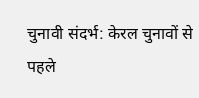चुनावी संदर्भ: केरल चुनावों से पहले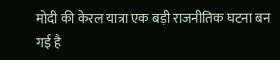मोदी की केरल यात्रा एक बड़ी राजनीतिक घटना बन गई है